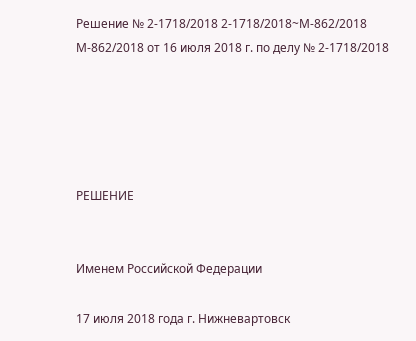Решение № 2-1718/2018 2-1718/2018~М-862/2018 М-862/2018 от 16 июля 2018 г. по делу № 2-1718/2018





РЕШЕНИЕ


Именем Российской Федерации

17 июля 2018 года г. Нижневартовск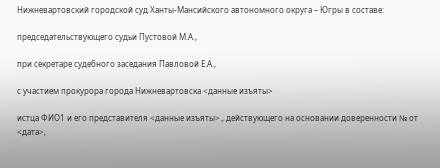Нижневартовский городской суд Ханты-Мансийского автономного округа – Югры в составе:

председательствующего судьи Пустовой М.А.,

при секретаре судебного заседания Павловой Е.А.,

с участием прокурора города Нижневартовска <данные изъяты>

истца ФИО1 и его представителя <данные изъяты>., действующего на основании доверенности № от <дата>,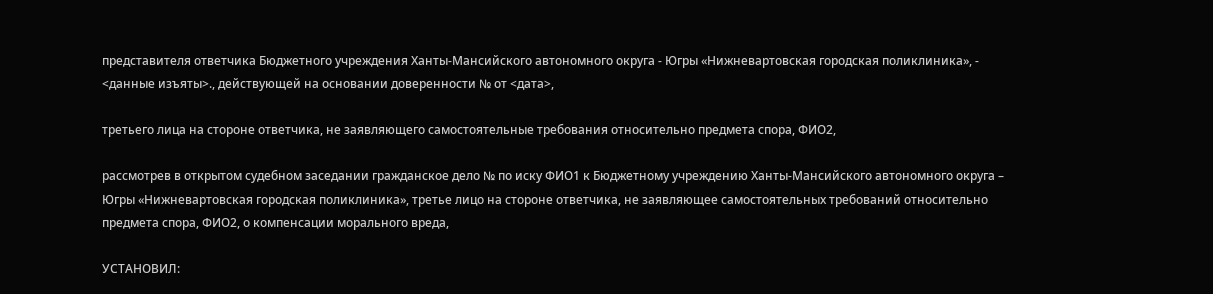представителя ответчика Бюджетного учреждения Ханты-Мансийского автономного округа - Югры «Нижневартовская городская поликлиника», - <данные изъяты>., действующей на основании доверенности № от <дата>,

третьего лица на стороне ответчика, не заявляющего самостоятельные требования относительно предмета спора, ФИО2,

рассмотрев в открытом судебном заседании гражданское дело № по иску ФИО1 к Бюджетному учреждению Ханты-Мансийского автономного округа – Югры «Нижневартовская городская поликлиника», третье лицо на стороне ответчика, не заявляющее самостоятельных требований относительно предмета спора, ФИО2, о компенсации морального вреда,

УСТАНОВИЛ: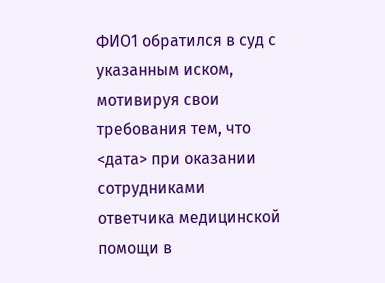ФИО1 обратился в суд с указанным иском, мотивируя свои требования тем, что <дата> при оказании сотрудниками ответчика медицинской помощи в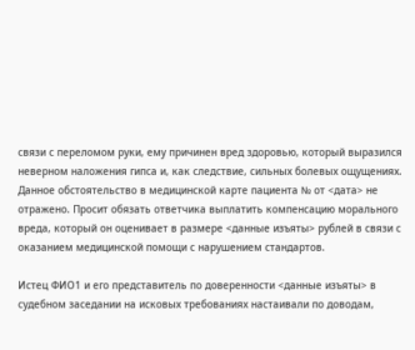связи с переломом руки, ему причинен вред здоровью, который выразился неверном наложения гипса и, как следствие, сильных болевых ощущениях. Данное обстоятельство в медицинской карте пациента № от <дата> не отражено. Просит обязать ответчика выплатить компенсацию морального вреда, который он оценивает в размере <данные изъяты> рублей в связи с оказанием медицинской помощи с нарушением стандартов.

Истец ФИО1 и его представитель по доверенности <данные изъяты> в судебном заседании на исковых требованиях настаивали по доводам,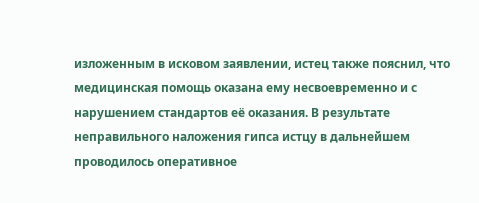изложенным в исковом заявлении, истец также пояснил, что медицинская помощь оказана ему несвоевременно и с нарушением стандартов её оказания. В результате неправильного наложения гипса истцу в дальнейшем проводилось оперативное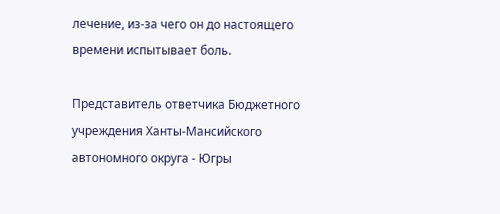лечение, из-за чего он до настоящего времени испытывает боль.

Представитель ответчика Бюджетного учреждения Ханты-Мансийского автономного округа - Югры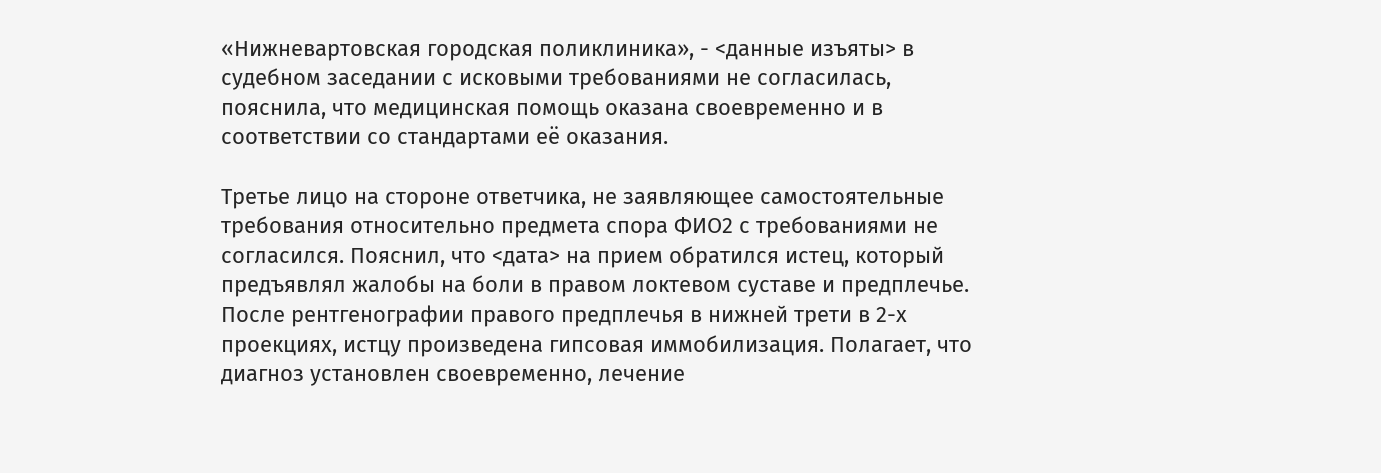«Нижневартовская городская поликлиника», - <данные изъяты> в судебном заседании с исковыми требованиями не согласилась, пояснила, что медицинская помощь оказана своевременно и в соответствии со стандартами её оказания.

Третье лицо на стороне ответчика, не заявляющее самостоятельные требования относительно предмета спора ФИО2 с требованиями не согласился. Пояснил, что <дата> на прием обратился истец, который предъявлял жалобы на боли в правом локтевом суставе и предплечье. После рентгенографии правого предплечья в нижней трети в 2-х проекциях, истцу произведена гипсовая иммобилизация. Полагает, что диагноз установлен своевременно, лечение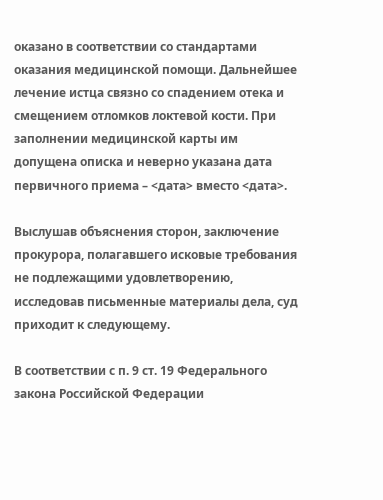оказано в соответствии со стандартами оказания медицинской помощи. Дальнейшее лечение истца связно со спадением отека и смещением отломков локтевой кости. При заполнении медицинской карты им допущена описка и неверно указана дата первичного приема – <дата> вместо <дата>.

Выслушав объяснения сторон, заключение прокурора, полагавшего исковые требования не подлежащими удовлетворению, исследовав письменные материалы дела, суд приходит к следующему.

В соответствии с п. 9 ст. 19 Федерального закона Российской Федерации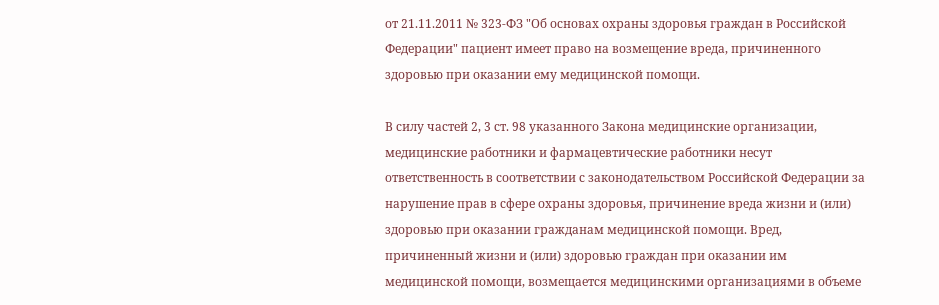от 21.11.2011 № 323-ФЗ "Об основах охраны здоровья граждан в Российской Федерации" пациент имеет право на возмещение вреда, причиненного здоровью при оказании ему медицинской помощи.

В силу частей 2, 3 ст. 98 указанного Закона медицинские организации, медицинские работники и фармацевтические работники несут ответственность в соответствии с законодательством Российской Федерации за нарушение прав в сфере охраны здоровья, причинение вреда жизни и (или) здоровью при оказании гражданам медицинской помощи. Вред, причиненный жизни и (или) здоровью граждан при оказании им медицинской помощи, возмещается медицинскими организациями в объеме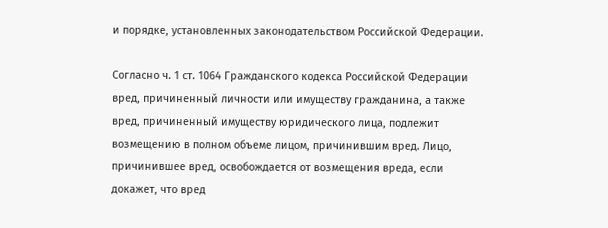и порядке, установленных законодательством Российской Федерации.

Согласно ч. 1 ст. 1064 Гражданского кодекса Российской Федерации вред, причиненный личности или имуществу гражданина, а также вред, причиненный имуществу юридического лица, подлежит возмещению в полном объеме лицом, причинившим вред. Лицо, причинившее вред, освобождается от возмещения вреда, если докажет, что вред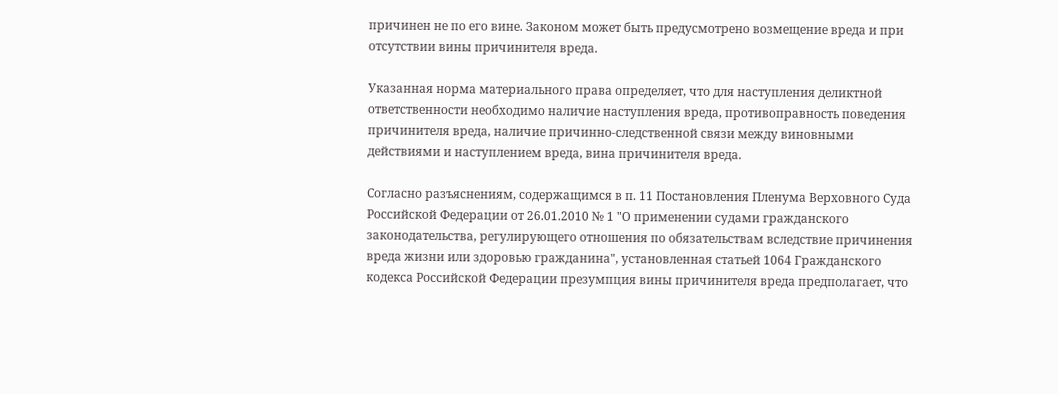причинен не по его вине. Законом может быть предусмотрено возмещение вреда и при отсутствии вины причинителя вреда.

Указанная норма материального права определяет, что для наступления деликтной ответственности необходимо наличие наступления вреда, противоправность поведения причинителя вреда, наличие причинно-следственной связи между виновными действиями и наступлением вреда, вина причинителя вреда.

Согласно разъяснениям, содержащимся в п. 11 Постановления Пленума Верховного Суда Российской Федерации от 26.01.2010 № 1 "О применении судами гражданского законодательства, регулирующего отношения по обязательствам вследствие причинения вреда жизни или здоровью гражданина", установленная статьей 1064 Гражданского кодекса Российской Федерации презумпция вины причинителя вреда предполагает, что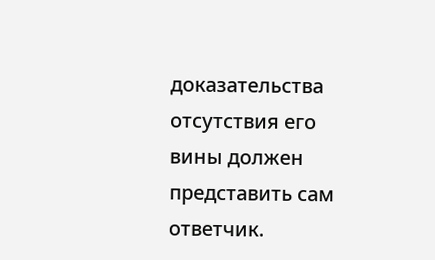доказательства отсутствия его вины должен представить сам ответчик.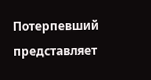Потерпевший представляет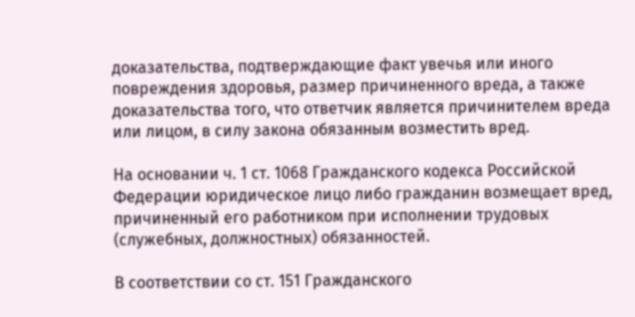доказательства, подтверждающие факт увечья или иного повреждения здоровья, размер причиненного вреда, а также доказательства того, что ответчик является причинителем вреда или лицом, в силу закона обязанным возместить вред.

На основании ч. 1 ст. 1068 Гражданского кодекса Российской Федерации юридическое лицо либо гражданин возмещает вред, причиненный его работником при исполнении трудовых (служебных, должностных) обязанностей.

В соответствии со ст. 151 Гражданского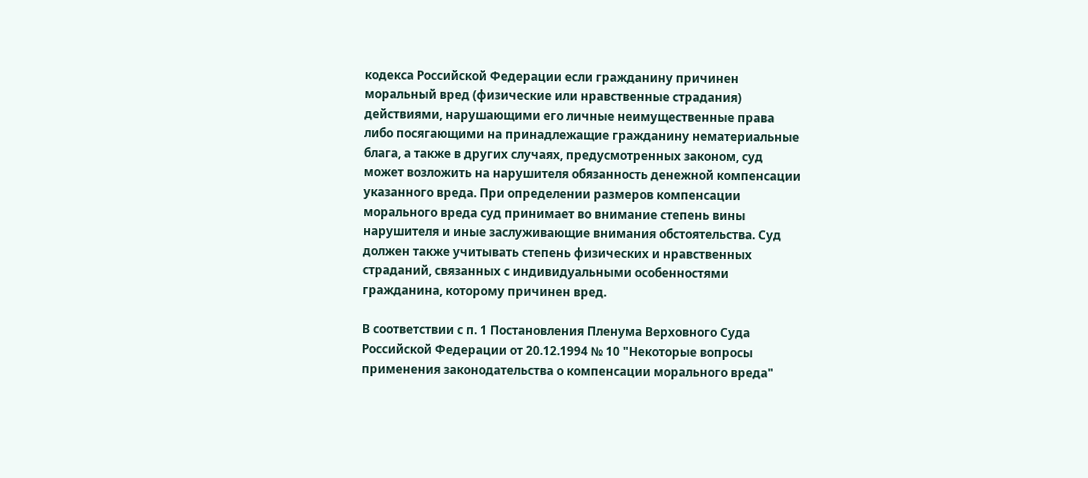кодекса Российской Федерации если гражданину причинен моральный вред (физические или нравственные страдания) действиями, нарушающими его личные неимущественные права либо посягающими на принадлежащие гражданину нематериальные блага, а также в других случаях, предусмотренных законом, суд может возложить на нарушителя обязанность денежной компенсации указанного вреда. При определении размеров компенсации морального вреда суд принимает во внимание степень вины нарушителя и иные заслуживающие внимания обстоятельства. Суд должен также учитывать степень физических и нравственных страданий, связанных с индивидуальными особенностями гражданина, которому причинен вред.

В соответствии с п. 1 Постановления Пленума Верховного Суда Российской Федерации от 20.12.1994 № 10 "Некоторые вопросы применения законодательства о компенсации морального вреда"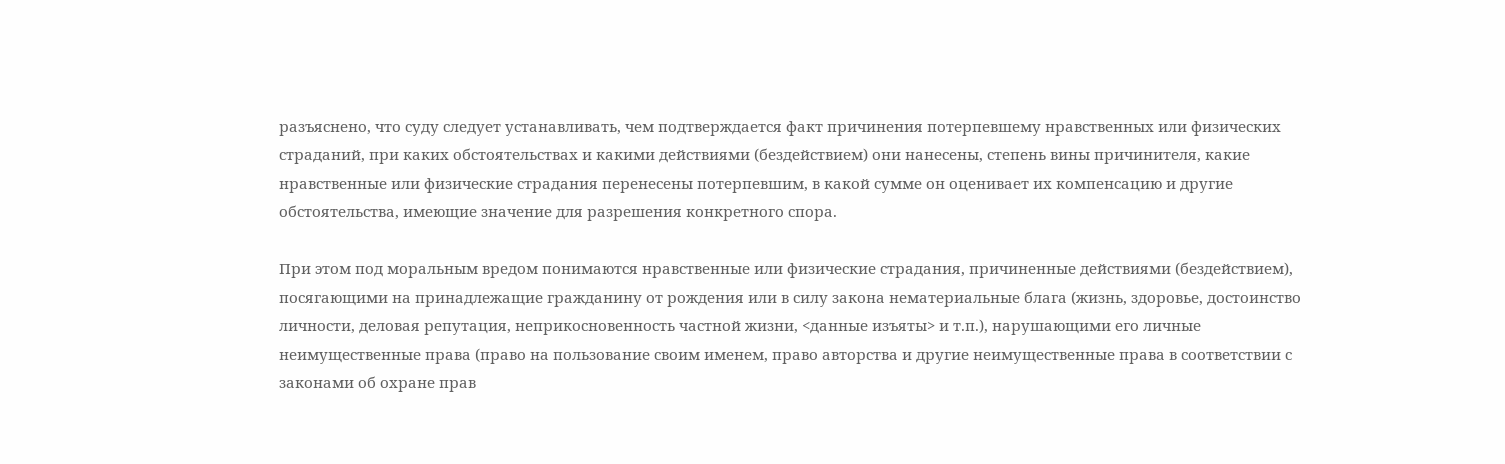разъяснено, что суду следует устанавливать, чем подтверждается факт причинения потерпевшему нравственных или физических страданий, при каких обстоятельствах и какими действиями (бездействием) они нанесены, степень вины причинителя, какие нравственные или физические страдания перенесены потерпевшим, в какой сумме он оценивает их компенсацию и другие обстоятельства, имеющие значение для разрешения конкретного спора.

При этом под моральным вредом понимаются нравственные или физические страдания, причиненные действиями (бездействием), посягающими на принадлежащие гражданину от рождения или в силу закона нематериальные блага (жизнь, здоровье, достоинство личности, деловая репутация, неприкосновенность частной жизни, <данные изъяты> и т.п.), нарушающими его личные неимущественные права (право на пользование своим именем, право авторства и другие неимущественные права в соответствии с законами об охране прав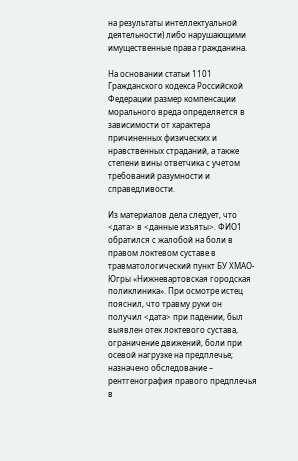на результаты интеллектуальной деятельности) либо нарушающими имущественные права гражданина.

На основании статьи 1101 Гражданского кодекса Российской Федерации размер компенсации морального вреда определяется в зависимости от характера причиненных физических и нравственных страданий, а также степени вины ответчика с учетом требований разумности и справедливости.

Из материалов дела следует, что <дата> в <данные изъяты>. ФИО1 обратился с жалобой на боли в правом локтевом суставе в травматологический пункт БУ ХМАО-Югры «Нижневартовская городская поликлиника». При осмотре истец пояснил, что травму руки он получил <дата> при падении, был выявлен отек локтевого сустава, ограничение движений, боли при осевой нагрузке на предплечье; назначено обследование – рентгенография правого предплечья в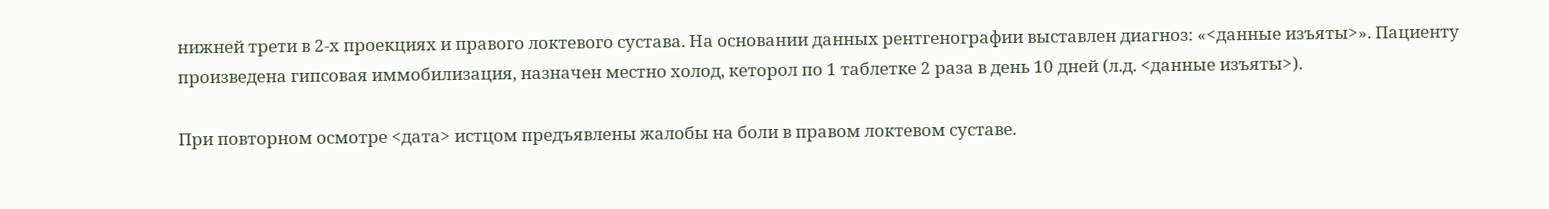нижней трети в 2-х проекциях и правого локтевого сустава. На основании данных рентгенографии выставлен диагноз: «<данные изъяты>». Пациенту произведена гипсовая иммобилизация, назначен местно холод, кеторол по 1 таблетке 2 раза в день 10 дней (л.д. <данные изъяты>).

При повторном осмотре <дата> истцом предъявлены жалобы на боли в правом локтевом суставе.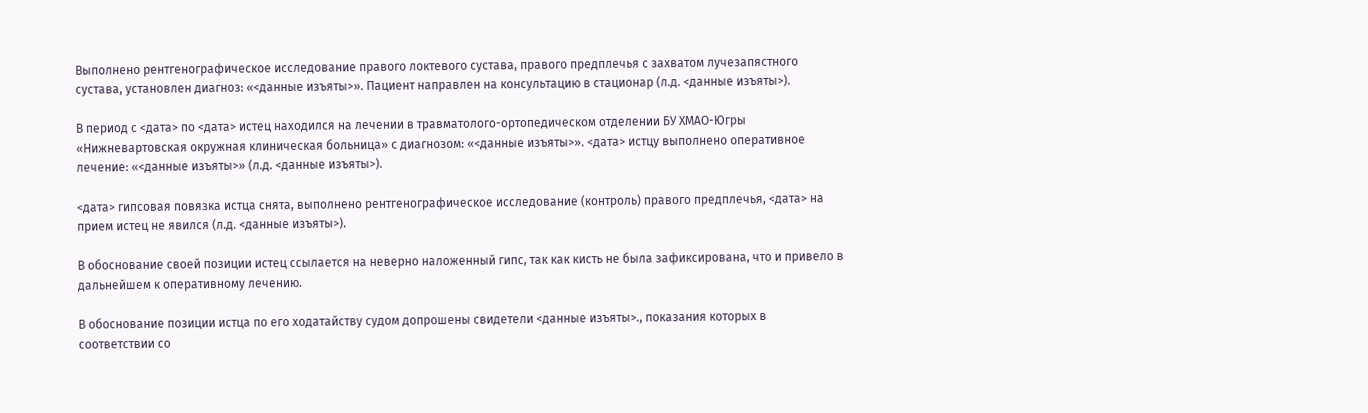Выполнено рентгенографическое исследование правого локтевого сустава, правого предплечья с захватом лучезапястного сустава, установлен диагноз: «<данные изъяты>». Пациент направлен на консультацию в стационар (л.д. <данные изъяты>).

В период с <дата> по <дата> истец находился на лечении в травматолого-ортопедическом отделении БУ ХМАО-Югры «Нижневартовская окружная клиническая больница» с диагнозом: «<данные изъяты>». <дата> истцу выполнено оперативное лечение: «<данные изъяты>» (л.д. <данные изъяты>).

<дата> гипсовая повязка истца снята, выполнено рентгенографическое исследование (контроль) правого предплечья, <дата> на прием истец не явился (л.д. <данные изъяты>).

В обоснование своей позиции истец ссылается на неверно наложенный гипс, так как кисть не была зафиксирована, что и привело в дальнейшем к оперативному лечению.

В обоснование позиции истца по его ходатайству судом допрошены свидетели <данные изъяты>., показания которых в соответствии со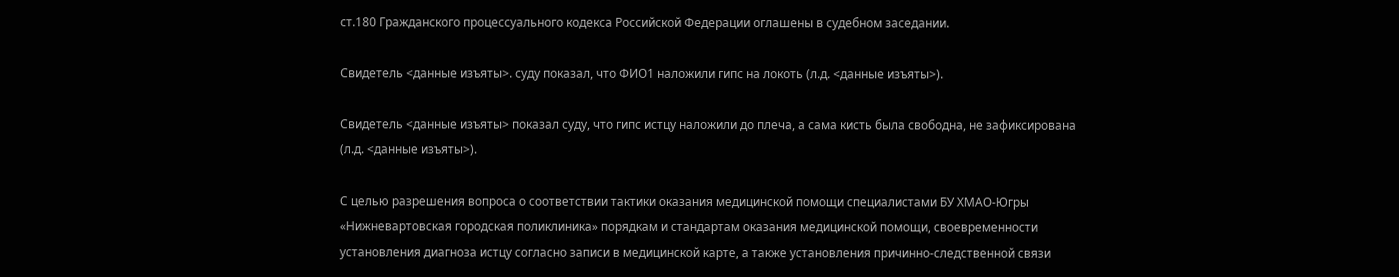ст.180 Гражданского процессуального кодекса Российской Федерации оглашены в судебном заседании.

Свидетель <данные изъяты>. суду показал, что ФИО1 наложили гипс на локоть (л.д. <данные изъяты>).

Свидетель <данные изъяты> показал суду, что гипс истцу наложили до плеча, а сама кисть была свободна, не зафиксирована (л.д. <данные изъяты>).

С целью разрешения вопроса о соответствии тактики оказания медицинской помощи специалистами БУ ХМАО-Югры «Нижневартовская городская поликлиника» порядкам и стандартам оказания медицинской помощи, своевременности установления диагноза истцу согласно записи в медицинской карте, а также установления причинно-следственной связи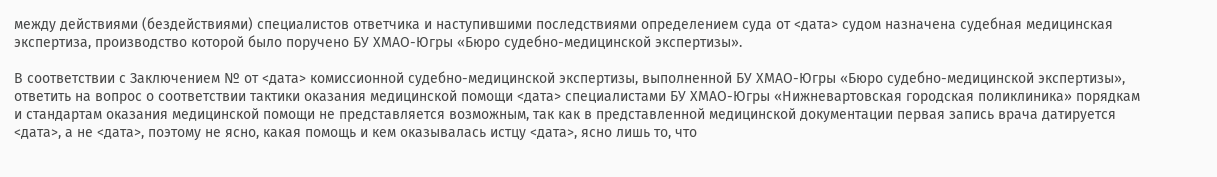между действиями (бездействиями) специалистов ответчика и наступившими последствиями определением суда от <дата> судом назначена судебная медицинская экспертиза, производство которой было поручено БУ ХМАО-Югры «Бюро судебно-медицинской экспертизы».

В соответствии с Заключением № от <дата> комиссионной судебно-медицинской экспертизы, выполненной БУ ХМАО-Югры «Бюро судебно-медицинской экспертизы», ответить на вопрос о соответствии тактики оказания медицинской помощи <дата> специалистами БУ ХМАО-Югры «Нижневартовская городская поликлиника» порядкам и стандартам оказания медицинской помощи не представляется возможным, так как в представленной медицинской документации первая запись врача датируется <дата>, а не <дата>, поэтому не ясно, какая помощь и кем оказывалась истцу <дата>, ясно лишь то, что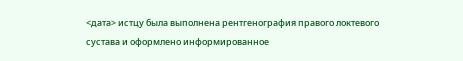<дата> истцу была выполнена рентгенография правого локтевого сустава и оформлено информированное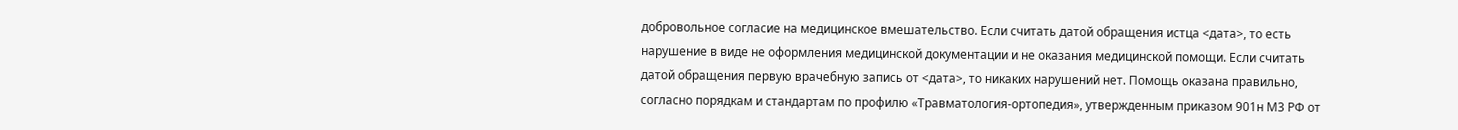добровольное согласие на медицинское вмешательство. Если считать датой обращения истца <дата>, то есть нарушение в виде не оформления медицинской документации и не оказания медицинской помощи. Если считать датой обращения первую врачебную запись от <дата>, то никаких нарушений нет. Помощь оказана правильно, согласно порядкам и стандартам по профилю «Травматология-ортопедия», утвержденным приказом 901н М3 РФ от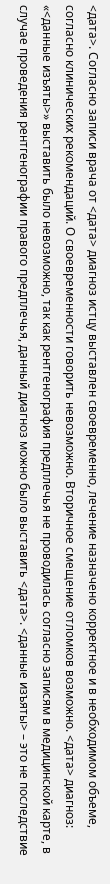<дата>. Согласно записи врача от <дата> диагноз истцу выставлен своевременно, лечение назначено корректное и в необходимом объеме, согласно клинических рекомендаций. О своевременности говорить невозможно. Вторичное смещение отломков возможно. <дата> диагноз: «<данные изъяты>» выставить было невозможно, так как рентгенография предплечья не проводилась согласно записям в медицинской карте, в случае проведения рентгенографии правого предплечья, данный диагноз можно было выставить <дата>. <данные изъяты> – это не последствие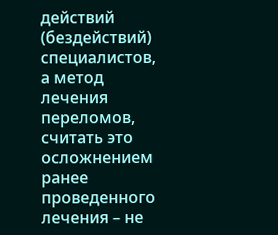действий (бездействий) специалистов, а метод лечения переломов, считать это осложнением ранее проведенного лечения – не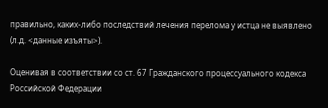правильно, каких-либо последствий лечения перелома у истца не выявлено (л.д. <данные изъяты>).

Оценивая в соответствии со ст. 67 Гражданского процессуального кодекса Российской Федерации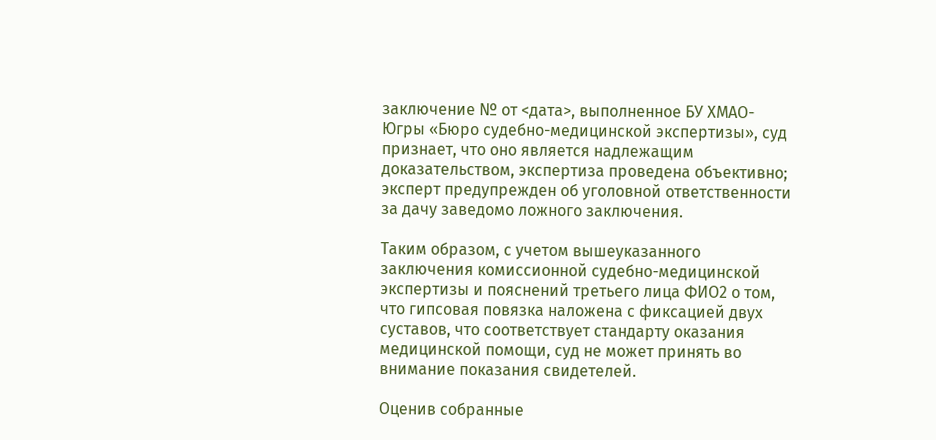заключение № от <дата>, выполненное БУ ХМАО-Югры «Бюро судебно-медицинской экспертизы», суд признает, что оно является надлежащим доказательством, экспертиза проведена объективно; эксперт предупрежден об уголовной ответственности за дачу заведомо ложного заключения.

Таким образом, с учетом вышеуказанного заключения комиссионной судебно-медицинской экспертизы и пояснений третьего лица ФИО2 о том, что гипсовая повязка наложена с фиксацией двух суставов, что соответствует стандарту оказания медицинской помощи, суд не может принять во внимание показания свидетелей.

Оценив собранные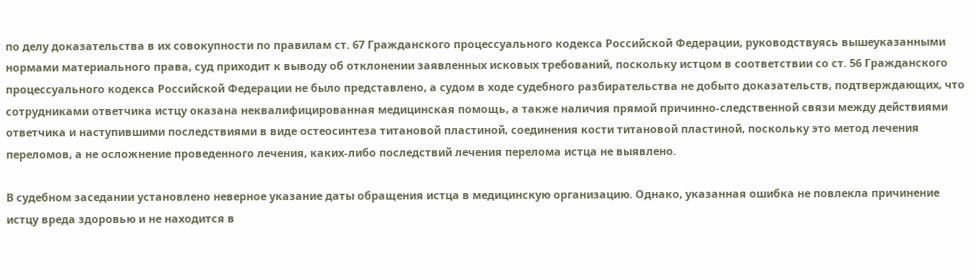по делу доказательства в их совокупности по правилам ст. 67 Гражданского процессуального кодекса Российской Федерации, руководствуясь вышеуказанными нормами материального права, суд приходит к выводу об отклонении заявленных исковых требований, поскольку истцом в соответствии со ст. 56 Гражданского процессуального кодекса Российской Федерации не было представлено, а судом в ходе судебного разбирательства не добыто доказательств, подтверждающих, что сотрудниками ответчика истцу оказана неквалифицированная медицинская помощь, а также наличия прямой причинно-следственной связи между действиями ответчика и наступившими последствиями в виде остеосинтеза титановой пластиной, соединения кости титановой пластиной, поскольку это метод лечения переломов, а не осложнение проведенного лечения, каких-либо последствий лечения перелома истца не выявлено.

В судебном заседании установлено неверное указание даты обращения истца в медицинскую организацию. Однако, указанная ошибка не повлекла причинение истцу вреда здоровью и не находится в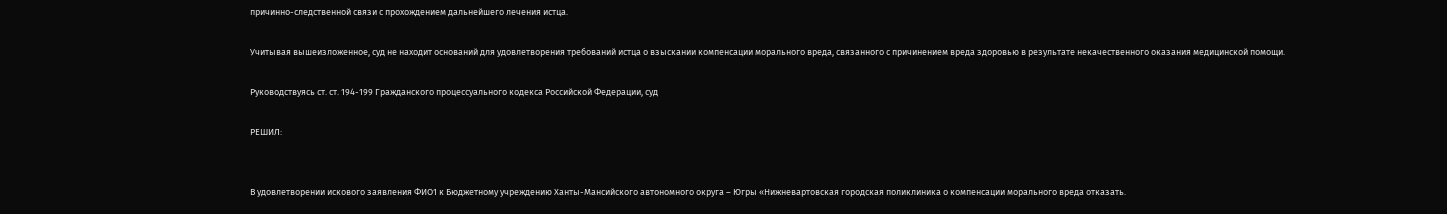причинно-следственной связи с прохождением дальнейшего лечения истца.

Учитывая вышеизложенное, суд не находит оснований для удовлетворения требований истца о взыскании компенсации морального вреда, связанного с причинением вреда здоровью в результате некачественного оказания медицинской помощи.

Руководствуясь ст. ст. 194-199 Гражданского процессуального кодекса Российской Федерации, суд

РЕШИЛ:


В удовлетворении искового заявления ФИО1 к Бюджетному учреждению Ханты-Мансийского автономного округа – Югры «Нижневартовская городская поликлиника о компенсации морального вреда отказать.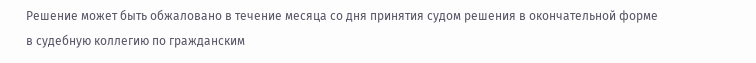Решение может быть обжаловано в течение месяца со дня принятия судом решения в окончательной форме в судебную коллегию по гражданским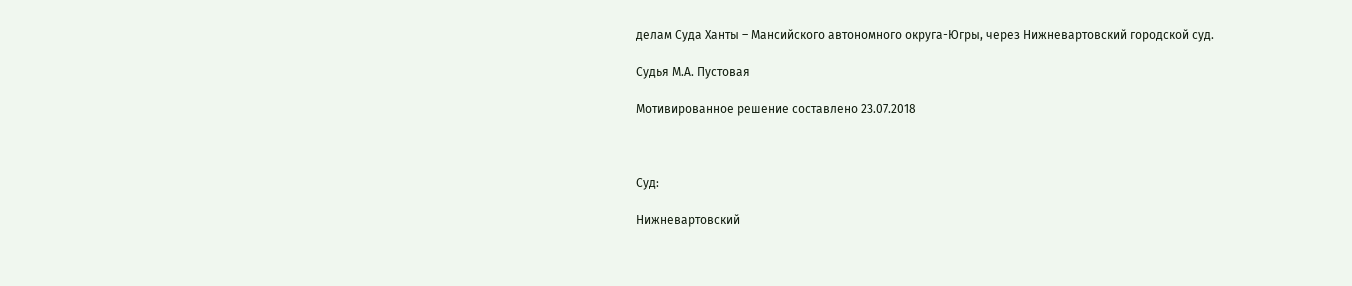делам Суда Ханты – Мансийского автономного округа-Югры, через Нижневартовский городской суд.

Судья М.А. Пустовая

Мотивированное решение составлено 23.07.2018



Суд:

Нижневартовский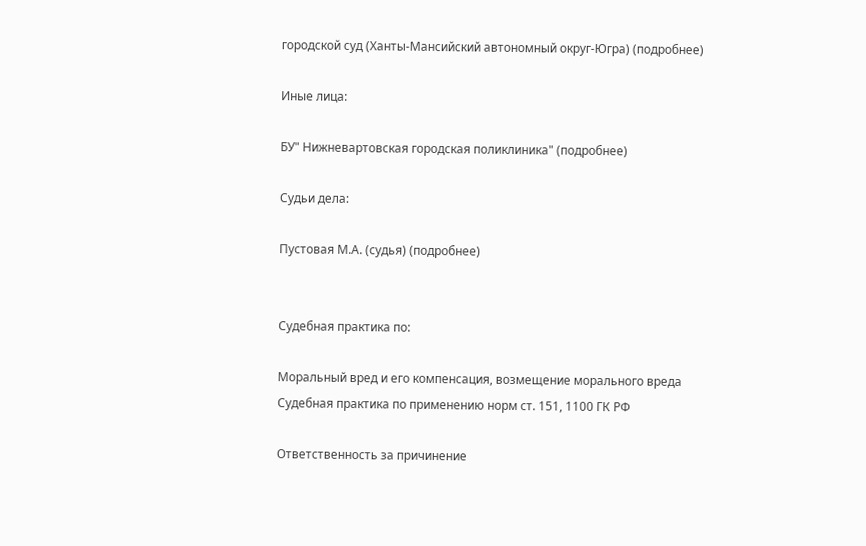городской суд (Ханты-Мансийский автономный округ-Югра) (подробнее)

Иные лица:

БУ" Нижневартовская городская поликлиника" (подробнее)

Судьи дела:

Пустовая М.А. (судья) (подробнее)


Судебная практика по:

Моральный вред и его компенсация, возмещение морального вреда
Судебная практика по применению норм ст. 151, 1100 ГК РФ

Ответственность за причинение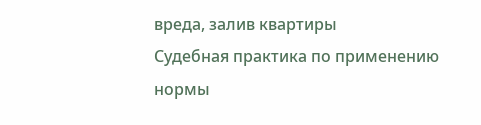вреда, залив квартиры
Судебная практика по применению нормы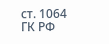ст. 1064 ГК РФ